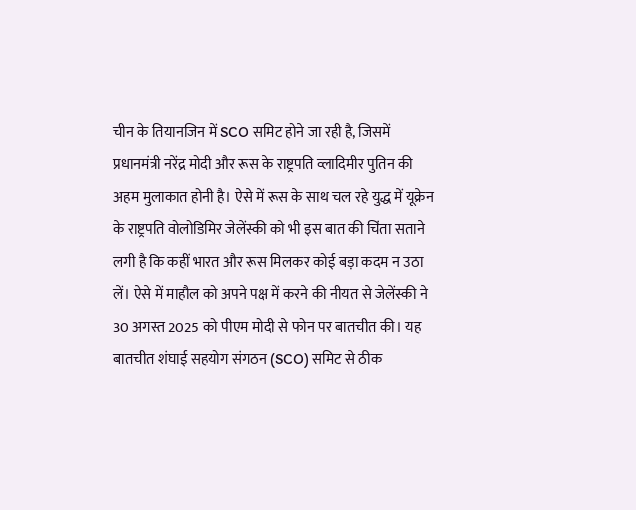चीन के तियानजिन में SCO समिट होने जा रही है, जिसमें प्रधानमंत्री नरेंद्र मोदी और रूस के राष्ट्रपति व्लादिमीर पुतिन की अहम मुलाकात होनी है। ऐसे में रूस के साथ चल रहे युद्ध में यूक्रेन के राष्ट्रपति वोलोडिमिर जेलेंस्की को भी इस बात की चिंता सताने लगी है कि कहीं भारत और रूस मिलकर कोई बड़ा कदम न उठा लें। ऐसे में माहौल को अपने पक्ष में करने की नीयत से जेलेंस्की ने 30 अगस्त 2025 को पीएम मोदी से फोन पर बातचीत की। यह बातचीत शंघाई सहयोग संगठन (SCO) समिट से ठीक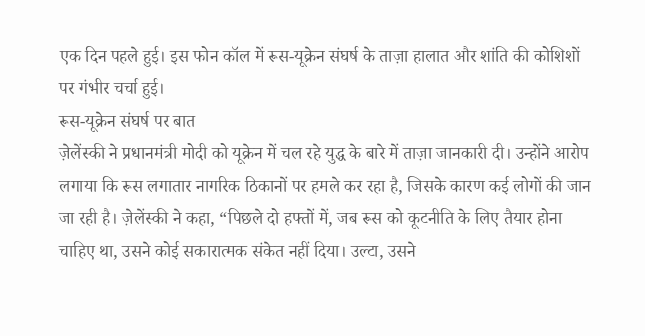एक दिन पहले हुई। इस फोन कॉल में रूस-यूक्रेन संघर्ष के ताज़ा हालात और शांति की कोशिशों पर गंभीर चर्चा हुई।
रूस-यूक्रेन संघर्ष पर बात
ज़ेलेंस्की ने प्रधानमंत्री मोदी को यूक्रेन में चल रहे युद्ध के बारे में ताज़ा जानकारी दी। उन्होंने आरोप लगाया कि रूस लगातार नागरिक ठिकानों पर हमले कर रहा है, जिसके कारण कई लोगों की जान जा रही है। ज़ेलेंस्की ने कहा, “पिछले दो हफ्तों में, जब रूस को कूटनीति के लिए तैयार होना चाहिए था, उसने कोई सकारात्मक संकेत नहीं दिया। उल्टा, उसने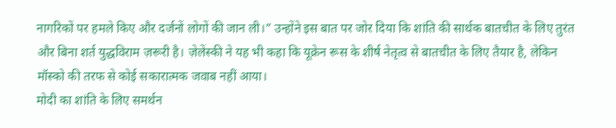नागरिकों पर हमले किए और दर्जनों लोगों की जान ली।” उन्होंने इस बात पर जोर दिया कि शांति की सार्थक बातचीत के लिए तुरंत और बिना शर्त युद्धविराम ज़रूरी है। ज़ेलेंस्की ने यह भी कहा कि यूक्रेन रूस के शीर्ष नेतृत्व से बातचीत के लिए तैयार है, लेकिन मॉस्को की तरफ से कोई सकारात्मक जवाब नहीं आया।
मोदी का शांति के लिए समर्थन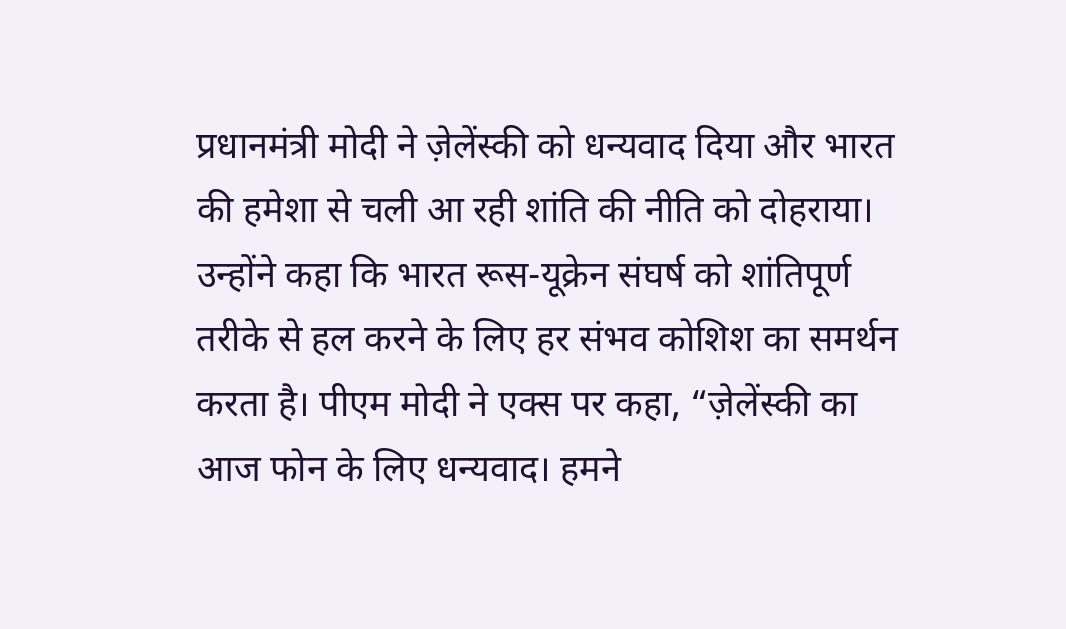प्रधानमंत्री मोदी ने ज़ेलेंस्की को धन्यवाद दिया और भारत की हमेशा से चली आ रही शांति की नीति को दोहराया। उन्होंने कहा कि भारत रूस-यूक्रेन संघर्ष को शांतिपूर्ण तरीके से हल करने के लिए हर संभव कोशिश का समर्थन करता है। पीएम मोदी ने एक्स पर कहा, “ज़ेलेंस्की का आज फोन के लिए धन्यवाद। हमने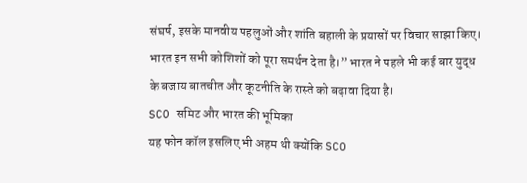संघर्ष, इसके मानवीय पहलुओं और शांति बहाली के प्रयासों पर विचार साझा किए। भारत इन सभी कोशिशों को पूरा समर्थन देता है।” भारत ने पहले भी कई बार युद्ध के बजाय बातचीत और कूटनीति के रास्ते को बढ़ावा दिया है।
SCO समिट और भारत की भूमिका
यह फोन कॉल इसलिए भी अहम थी क्योंकि SCO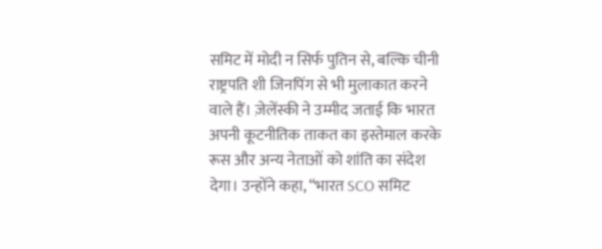समिट में मोदी न सिर्फ पुतिन से, बल्कि चीनी राष्ट्रपति शी जिनपिंग से भी मुलाकात करने वाले हैं। ज़ेलेंस्की ने उम्मीद जताई कि भारत अपनी कूटनीतिक ताकत का इस्तेमाल करके रूस और अन्य नेताओं को शांति का संदेश देगा। उन्होंने कहा, “भारत SCO समिट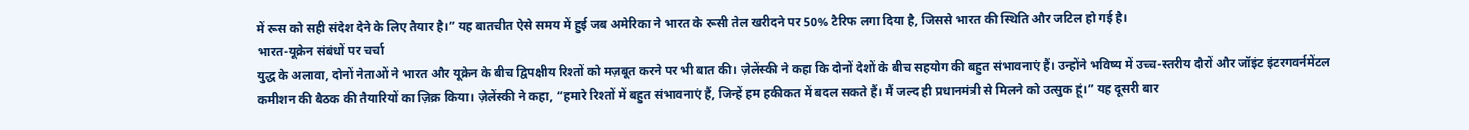में रूस को सही संदेश देने के लिए तैयार है।” यह बातचीत ऐसे समय में हुई जब अमेरिका ने भारत के रूसी तेल खरीदने पर 50% टैरिफ लगा दिया है, जिससे भारत की स्थिति और जटिल हो गई है।
भारत-यूक्रेन संबंधों पर चर्चा
युद्ध के अलावा, दोनों नेताओं ने भारत और यूक्रेन के बीच द्विपक्षीय रिश्तों को मज़बूत करने पर भी बात की। ज़ेलेंस्की ने कहा कि दोनों देशों के बीच सहयोग की बहुत संभावनाएं हैं। उन्होंने भविष्य में उच्च-स्तरीय दौरों और जॉइंट इंटरगवर्नमेंटल कमीशन की बैठक की तैयारियों का ज़िक्र किया। ज़ेलेंस्की ने कहा, “हमारे रिश्तों में बहुत संभावनाएं हैं, जिन्हें हम हकीकत में बदल सकते हैं। मैं जल्द ही प्रधानमंत्री से मिलने को उत्सुक हूं।” यह दूसरी बार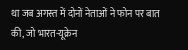था जब अगस्त में दोनों नेताओं ने फोन पर बात की, जो भारत-यूक्रेन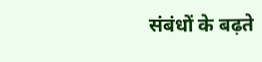संबंधों के बढ़ते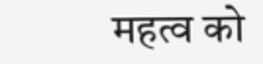महत्व को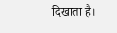दिखाता है।